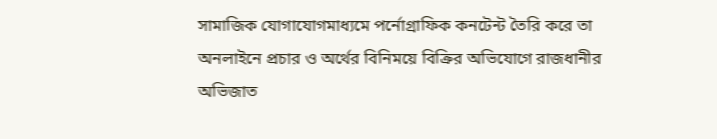সামাজিক যোগাযোগমাধ্যমে পর্নোগ্রাফিক কনটেন্ট তৈরি করে তা অনলাইনে প্রচার ও অর্থের বিনিময়ে বিক্রির অভিযোগে রাজধানীর অভিজাত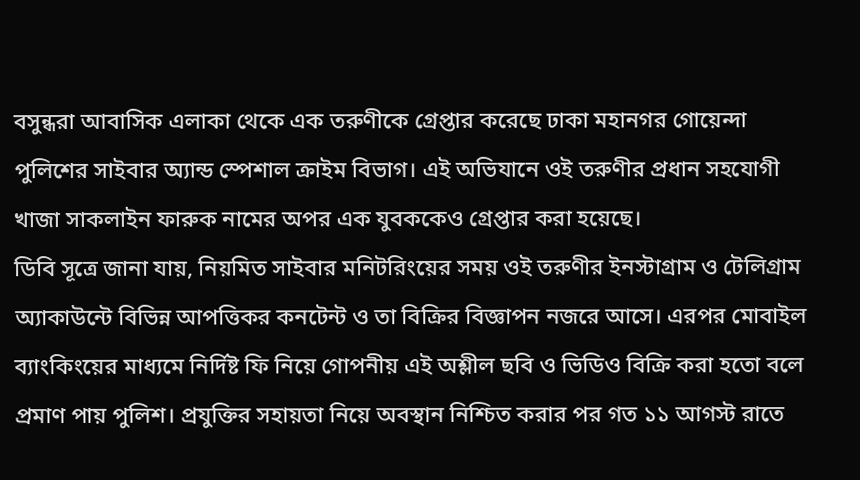বসুন্ধরা আবাসিক এলাকা থেকে এক তরুণীকে গ্রেপ্তার করেছে ঢাকা মহানগর গোয়েন্দা পুলিশের সাইবার অ্যান্ড স্পেশাল ক্রাইম বিভাগ। এই অভিযানে ওই তরুণীর প্রধান সহযোগী খাজা সাকলাইন ফারুক নামের অপর এক যুবককেও গ্রেপ্তার করা হয়েছে।
ডিবি সূত্রে জানা যায়, নিয়মিত সাইবার মনিটরিংয়ের সময় ওই তরুণীর ইনস্টাগ্রাম ও টেলিগ্রাম অ্যাকাউন্টে বিভিন্ন আপত্তিকর কনটেন্ট ও তা বিক্রির বিজ্ঞাপন নজরে আসে। এরপর মোবাইল ব্যাংকিংয়ের মাধ্যমে নির্দিষ্ট ফি নিয়ে গোপনীয় এই অশ্লীল ছবি ও ভিডিও বিক্রি করা হতো বলে প্রমাণ পায় পুলিশ। প্রযুক্তির সহায়তা নিয়ে অবস্থান নিশ্চিত করার পর গত ১১ আগস্ট রাতে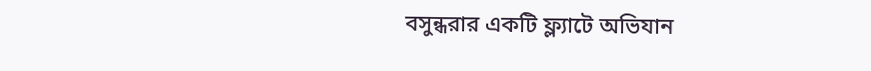বসুন্ধরার একটি ফ্ল্যাটে অভিযান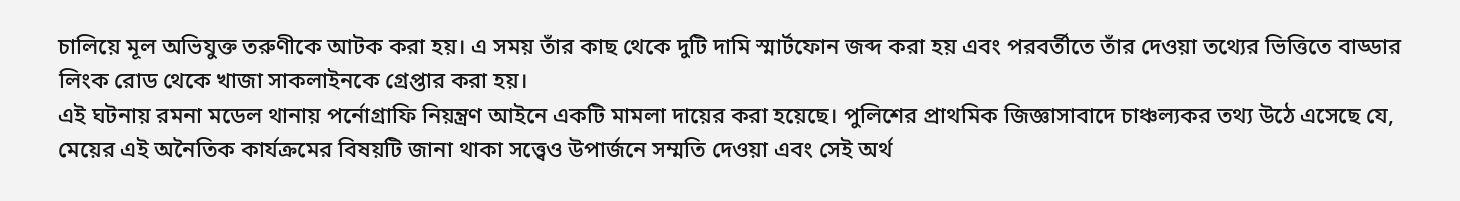চালিয়ে মূল অভিযুক্ত তরুণীকে আটক করা হয়। এ সময় তাঁর কাছ থেকে দুটি দামি স্মার্টফোন জব্দ করা হয় এবং পরবর্তীতে তাঁর দেওয়া তথ্যের ভিত্তিতে বাড্ডার লিংক রোড থেকে খাজা সাকলাইনকে গ্রেপ্তার করা হয়।
এই ঘটনায় রমনা মডেল থানায় পর্নোগ্রাফি নিয়ন্ত্রণ আইনে একটি মামলা দায়ের করা হয়েছে। পুলিশের প্রাথমিক জিজ্ঞাসাবাদে চাঞ্চল্যকর তথ্য উঠে এসেছে যে, মেয়ের এই অনৈতিক কার্যক্রমের বিষয়টি জানা থাকা সত্ত্বেও উপার্জনে সম্মতি দেওয়া এবং সেই অর্থ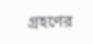গ্রহণের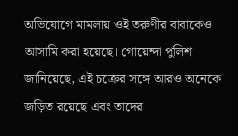অভিযোগে মামলায় ওই তরুণীর বাবাকেও আসামি করা হয়েছে। গোয়েন্দা পুলিশ জানিয়েছে, এই চক্রের সঙ্গে আরও অনেকে জড়িত রয়েছে এবং তাদের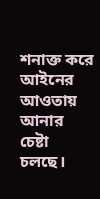শনাক্ত করে আইনের আওতায় আনার চেষ্টা চলছে।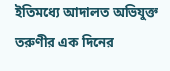ইতিমধ্যে আদালত অভিযুক্ত তরুণীর এক দিনের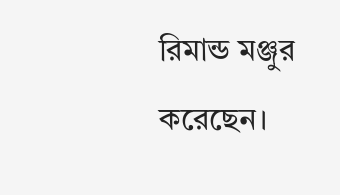রিমান্ড মঞ্জুর করেছেন।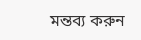মন্তব্য করুন